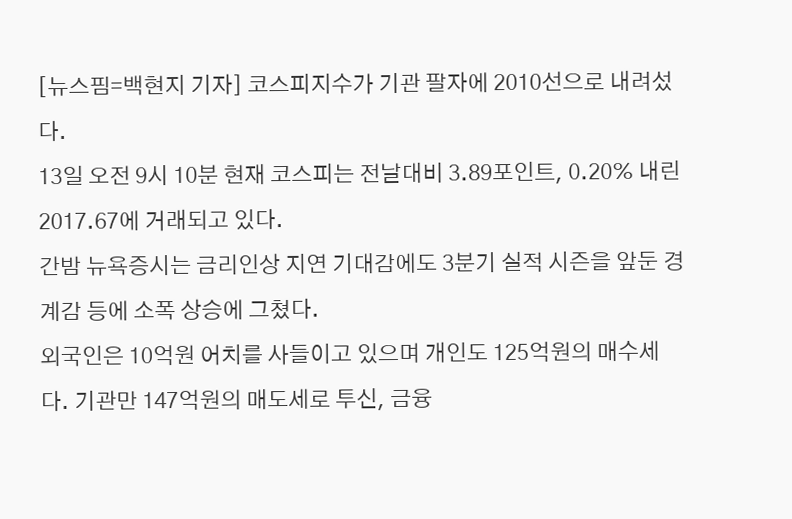[뉴스핌=백현지 기자] 코스피지수가 기관 팔자에 2010선으로 내려섰다.
13일 오전 9시 10분 현재 코스피는 전날대비 3.89포인트, 0.20% 내린 2017.67에 거래되고 있다.
간밤 뉴욕증시는 금리인상 지연 기대감에도 3분기 실적 시즌을 앞둔 경계감 등에 소폭 상승에 그쳤다.
외국인은 10억원 어치를 사들이고 있으며 개인도 125억원의 매수세다. 기관만 147억원의 매도세로 투신, 금융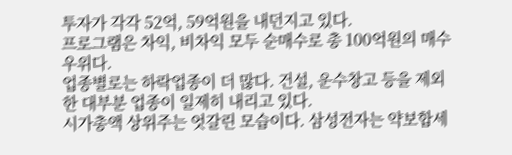투자가 각각 52억, 59억원을 내던지고 있다.
프로그램은 차익, 비차익 모두 순매수로 총 100억원의 매수 우위다.
업종별로는 하락업종이 더 많다. 건설, 운수창고 등을 제외한 대부분 업종이 일제히 내리고 있다.
시가총액 상위주는 엇갈린 모습이다. 삼성전자는 약보합세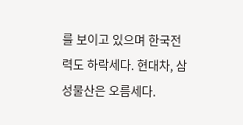를 보이고 있으며 한국전력도 하락세다. 현대차, 삼성물산은 오름세다.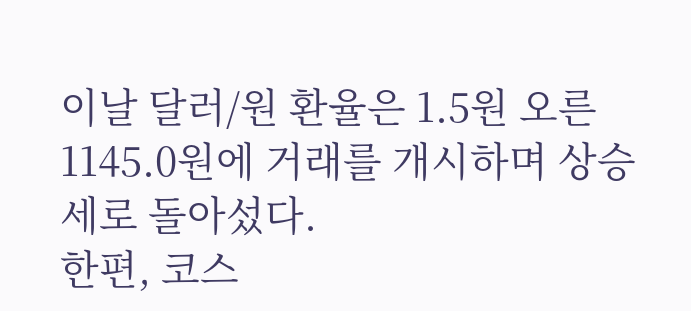이날 달러/원 환율은 1.5원 오른 1145.0원에 거래를 개시하며 상승세로 돌아섰다.
한편, 코스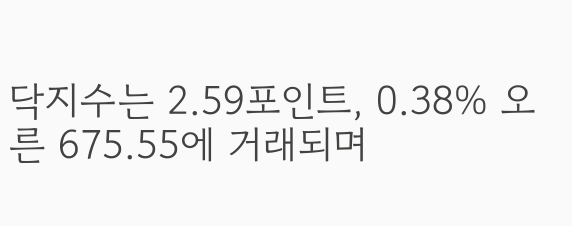닥지수는 2.59포인트, 0.38% 오른 675.55에 거래되며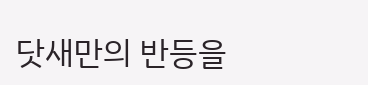닷새만의 반등을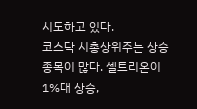시도하고 있다.
코스닥 시총상위주는 상승종목이 많다. 셀트리온이 1%대 상승,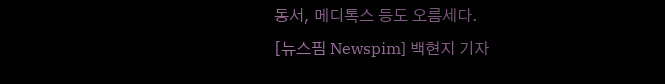동서, 메디톡스 등도 오름세다.
[뉴스핌 Newspim] 백현지 기자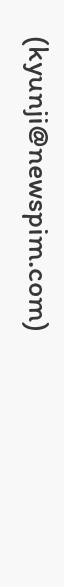(kyunji@newspim.com)